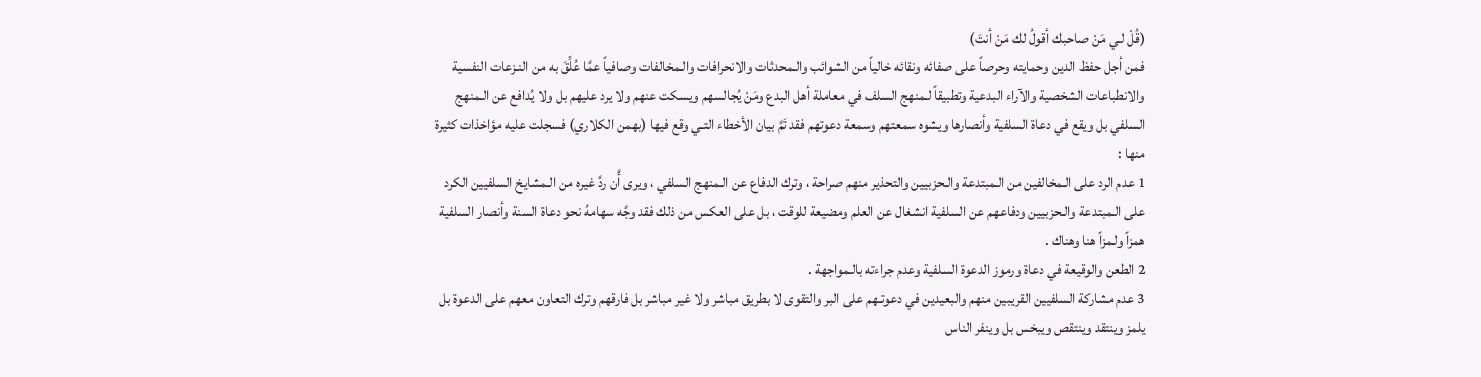(قُلْ لـي مَنْ صاحبك أقولُ لك مَنْ أنتَ)
فمن أجل حفظ الدين وحمايته وحرصاً على صفائه ونقائه خالياً من الشوائب والـمحدثات والانحرافات والـمخالفات وصافياً عمَّا عُلِّقَ به من النـزعات النفسية والانطباعات الشخصية والآراء البدعية وتطبيقاً لـمنهج السلف في معاملة أهل البدع ومَنْ يُجالسهم ويسكت عنهم ولا يرد عليهم بل ولا يُدافع عن الـمنهج السلفي بل ويقع في دعاة السلفية وأنصارها ويشوه سمعتهم وسمعة دعوتهم فقد تَمَّ بيان الأخطاء التـي وقع فيها (بهمن الكلاري) فسجلت عليه مؤاخذات كثيرة منها :
1 عدم الرد على الـمخالفين من الـمبتدعة والـحزبيين والتحذير منهم صراحة ، وترك الدفاع عن الـمنهج السلفي ، ويرى أَّن ردَّ غيره من الـمشايخ السلفيين الكرد على الـمبتدعة والـحزبيين ودفاعهم عن السلفية انشغال عن العلم ومضيعة للوقت ، بل على العكس من ذلك فقد وجَّه سهامهُ نحو دعاة السنة وأنصار السلفية همزاً ولـمزاً هنا وهناك .
2 الطعن والوقيعة في دعاة ورموز الدعوة السلفية وعدم جراءته بالـمواجهة .
3 عدم مشاركة السلفيين القريبين منهم والبعيدين في دعوتـهم على البر والتقوى لا بطريق مباشر ولا غير مباشر بل فارقهم وترك التعاون معهم على الدعوة بل يلمز وينتقد وينتقص ويبخس بل وينفر الناس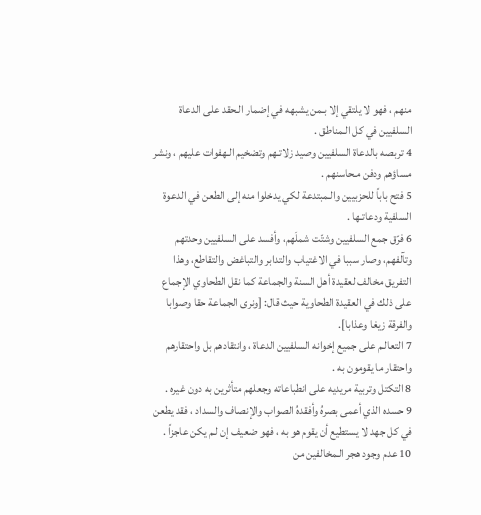منهم ، فهو لا يلتقي إلا بـمن يشبهه في إضمار الـحقد على الدعاة السلفيين في كل الـمناطق .
4 تربصه بالدعاة السلفيين وصيد زلاتـهم وتضخيم الـهفوات عليهم ، ونشر مساؤهم ودفن مـحاسنهم .
5 فتح باباً للحزبيين والـمبتدعة لكي يدخلوا منه إلى الطعن في الدعوة السلفية ودعاتـها .
6 فرّق جمع السلفيين وشتّت شملَهم، وأفسد على السلفيين وحدتهم وتآلفهم، وصار سببا في الاغتياب والتدابر والتباغض والتقاطع، وهذا التفريق مخالف لعقيدة أهل السنة والجماعة كما نقل الطحاوي الإجماع على ذلك في العقيدة الطحاوية حيث قال: [ونرى الجماعة حقا وصوابا والفرقة زيغا وعذابا].
7 التعالـم على جميع إخوانه السلفيين الدعاة ، وانتقادهم بل واحتقارهم واحتقار ما يقومون به .
8 التكتل وتربية مريديه على انطباعاته وجعلهم متأثرين به دون غيره .
9 حسده الذي أعمى بصرهُ وأفقدهُ الصواب والإنصاف والسداد ، فقد يطعن في كل جهد لا يستطيع أن يقوم هو به ، فهو ضعيف إن لـم يكن عاجزاً .
10 عدم وجود هجر الـمخالفين من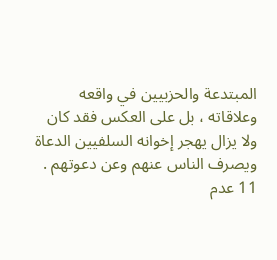المبتدعة والحزبيين في واقعه وعلاقاته ، بل على العكس فقد كان ولا يزال يهجر إخوانه السلفيين الدعاة ويصرف الناس عنهم وعن دعوتهم .
11 عدم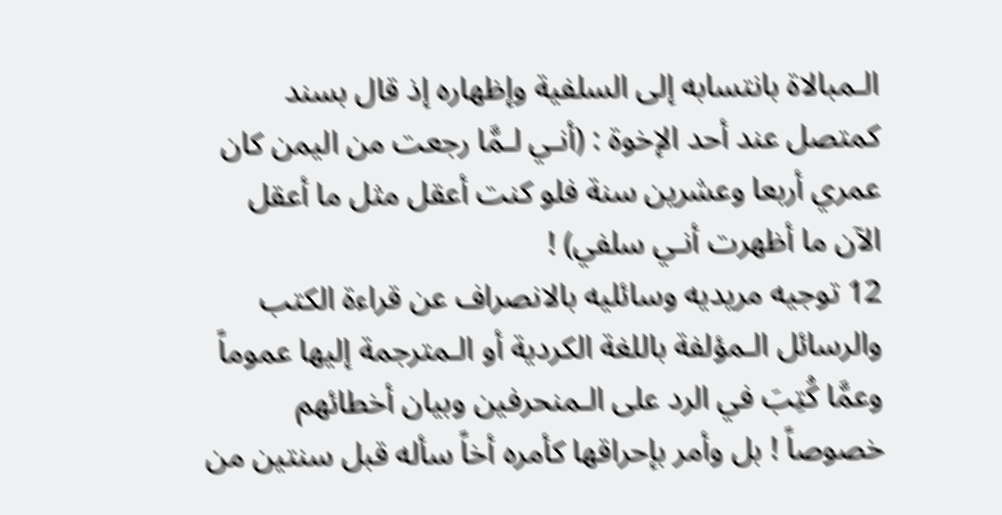الـمبالاة بانتسابه إلى السلفية وإظهاره إذ قال بسند كمتصل عند أحد الإخوة : (أنـي لـمَّا رجعت من اليمن كان عمري أربعا وعشرين سنة فلو كنت أعقل مثل ما أعقل الآن ما أظهرت أنـي سلفي) !
12 توجيه مريديه وسائليه بالانصراف عن قراءة الكتب والرسائل الـمؤلفة باللغة الكردية أو الـمترجمة إليها عموماً وعمَّا كُتِبَ في الرد على الـمنحرفين وبيان أخطائهم خصوصاً ! بل وأمر بإحراقها كأمره أخاً سأله قبل سنتين من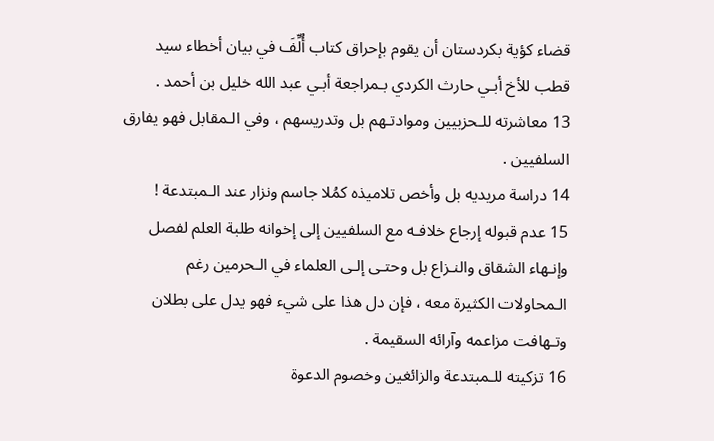قضاء كؤية بكردستان أن يقوم بإحراق كتاب أُلِّفَ في بيان أخطاء سيد قطب للأخ أبـي حارث الكردي بـمراجعة أبـي عبد الله خليل بن أحمد .
13 معاشرته للـحزبيين وموادتـهم بل وتدريسهم ، وفي الـمقابل فهو يفارق السلفيين .
14 دراسة مريديه بل وأخص تلاميذه كمُلا جاسم ونزار عند الـمبتدعة !
15 عدم قبوله إرجاع خلافـه مع السلفيين إلى إخوانه طلبة العلم لفصل وإنـهاء الشقاق والنـزاع بل وحتـى إلـى العلماء في الـحرمين رغم الـمحاولات الكثيرة معه ، فإن دل هذا على شيء فهو يدل على بطلان وتـهافت مزاعمه وآرائه السقيمة .
16 تزكيته للـمبتدعة والزائغين وخصوم الدعوة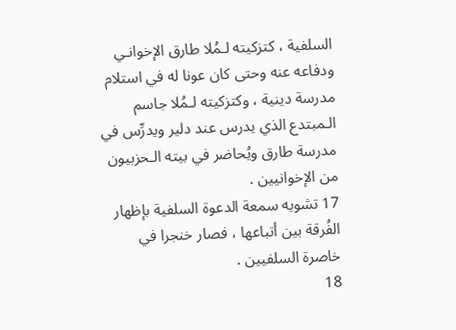السلفية ، كتزكيته لـمُلا طارق الإخوانـي ودفاعه عنه وحتى كان عونا له في استلام مدرسة دينية ، وكتزكيته لـمُلا جاسم الـمبتدع الذي يدرس عند دلير ويدرِّس في مدرسة طارق ويُحاضر في بيته الـحزبيون من الإخوانيين .
17 تشويه سمعة الدعوة السلفية بإظهار الفُرقة بين أتباعها ، فصار خنجرا في خاصرة السلفيين .
18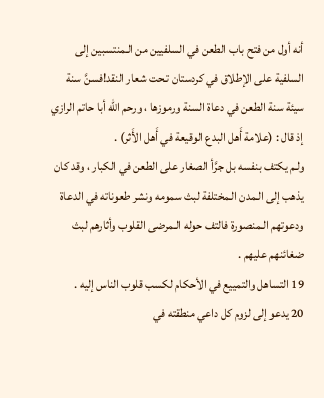أنه أول من فتح باب الطعن في السلفيين من الـمنتسبين إلى السلفية على الإطلاق في كردستان تـحت شعار النقد!فسنَّ سنة سيئة سنة الطعن في دعاة السنة ورموزها ، ورحم الله أبا حاتم الرازي إذ قال : (علامة أَهل البدع الوقيعة في أَهل الأَثر) .
ولـم يكتف بنفسه بل جرَّأ الصغار على الطعن في الكبار ، وقد كان يذهب إلى الـمدن الـمختلفة لبث سمومه ونشر طعوناته في الدعاة ودعوتهم الـمنصورة فالتف حوله الـمرضى القلوب وأثارهم لبث ضغائنهم عليهم .
19 التساهل والتمييع في الأحكام لكسب قلوب الناس إليه .
20 يدعو إلى لزوم كل داعي منطقته في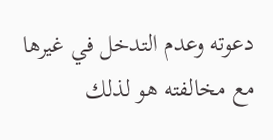دعوته وعدم التدخل في غيرها مع مخالفته هو لذلك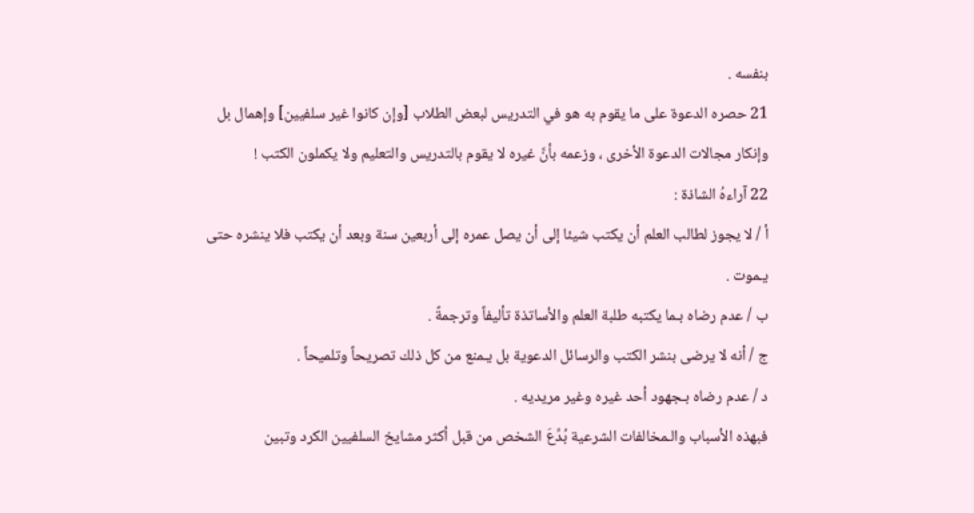بنفسه .
21 حصره الدعوة على ما يقوم به هو في التدريس لبعض الطلاب [وإن كانوا غير سلفيين] وإهمال بل وإنكار مجالات الدعوة الأخرى ، وزعمه بأنَّ غيره لا يقوم بالتدريس والتعليم ولا يكملون الكتب !
22 آراءهُ الشاذة :
أ / لا يجوز لطالب العلم أن يكتب شيئا إلى أن يصل عمره إلى أربعين سنة وبعد أن يكتب فلا ينشره حتى يـموت .
ب / عدم رضاه بـما يكتبه طلبة العلم والأساتذة تأليفاً وترجمةً .
ج / أنه لا يرضى بنشر الكتب والرسائل الدعوية بل يـمنع من كل ذلك تصريحاً وتلميحاً .
د / عدم رضاه بـجهود أحد غيره وغير مريديه .
فبهذه الأسباب والـمخالفات الشرعية بُدِّعَ الشخص من قبل أكثر مشايخ السلفيين الكرد وتبين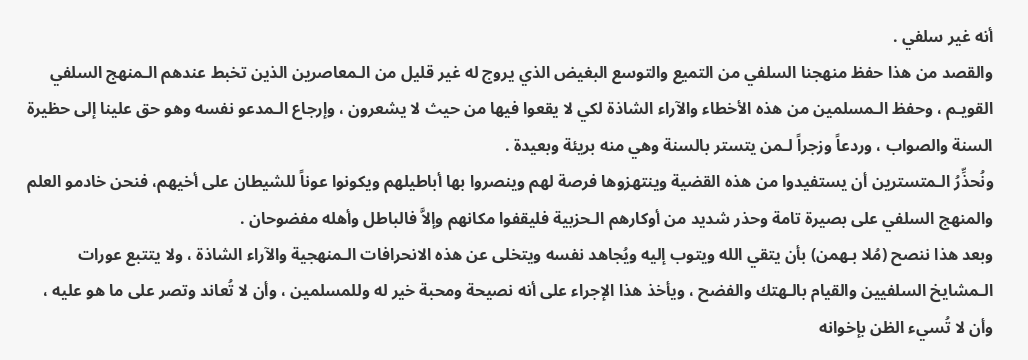أنه غير سلفي .
والقصد من هذا حفظ منهجنا السلفي من التميع والتوسع البغيض الذي يروج له غير قليل من الـمعاصرين الذين تخبط عندهم الـمنهج السلفي القويـم ، وحفظ الـمسلمين من هذه الأخطاء والآراء الشاذة لكي لا يقعوا فيها من حيث لا يشعرون ، وإرجاع الـمدعو نفسه وهو حق علينا إلى حظيرة السنة والصواب ، وردعاً وزجراً لـمن يتستر بالسنة وهي منه بريئة وبعيدة .
ونُحذِّرُ الـمتسترين أن يستفيدوا من هذه القضية وينتهزوها فرصة لهم وينصروا بها أباطيلهم ويكونوا عوناً للشيطان على أخيهم، فنحن خادمو العلم والمنهج السلفي على بصيرة تامة وحذر شديد من أوكارهم الـحزبية فليقفوا مكانهم وإلاَّ فالباطل وأهله مفضوحان .
وبعد هذا ننصح (مُلا بـهمن) بأن يتقي الله ويتوب إليه ويُجاهد نفسه ويتخلى عن هذه الانحرافات الـمنهجية والآراء الشاذة ، ولا يتتبع عورات الـمشايخ السلفيين والقيام بالـهتك والفضح ، ويأخذ هذا الإجراء على أنه نصيحة ومحبة خير له وللمسلمين ، وأن لا تُعاند وتصر على ما هو عليه ، وأن لا تُسيء الظن بإخوانه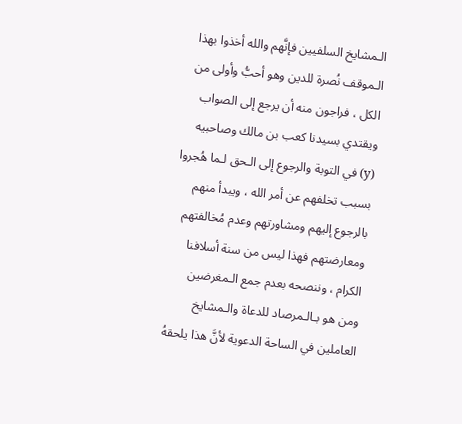الـمشايخ السلفيين فإنَّهم والله أخذوا بهذا الـموقف نُصرة للدين وهو أحبُّ وأولى من الكل ، فراجون منه أن يرجع إلى الصواب ويقتدي بسيدنا كعب بن مالك وصاحبيه (y) في التوبة والرجوع إلى الـحق لـما هُجروا بسبب تخلفهم عن أمر الله ، ويبدأ منهم بالرجوع إليهم ومشاورتهم وعدم مُخالفتهم ومعارضتهم فهذا ليس من سنة أسلافنا الكرام ، وننصحه بعدم جمع الـمغرضين ومن هو بـالـمرصاد للدعاة والـمشايخ العاملين في الساحة الدعوية لأنَّ هذا يلحقهُ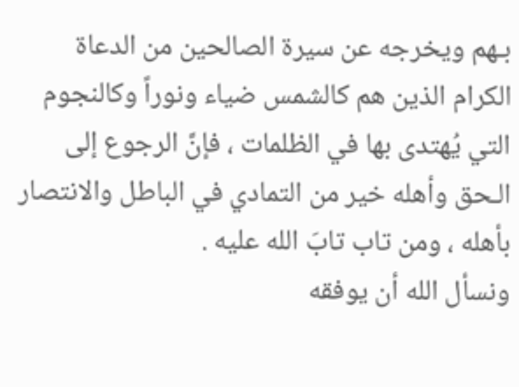بـهم ويخرجه عن سيرة الصالحين من الدعاة الكرام الذين هم كالشمس ضياء ونوراً وكالنجوم التي يُهتدى بها في الظلمات ، فإنَّ الرجوع إلى الـحق وأهله خير من التمادي في الباطل والانتصار بأهله ، ومن تاب تابَ الله عليه .
ونسأل الله أن يوفقه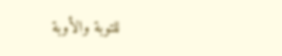للتوبة والأوبة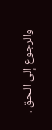والرجوع إلى الـحق .